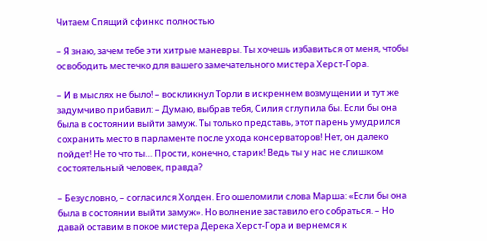Читаем Спящий сфинкс полностью

– Я знаю, зачем тебе эти хитрые маневры. Ты хочешь избавиться от меня, чтобы освободить местечко для вашего замечательного мистера Херст-Гора.

– И в мыслях не было! – воскликнул Торли в искреннем возмущении и тут же задумчиво прибавил: – Думаю, выбрав тебя, Силия сглупила бы. Если бы она была в состоянии выйти замуж. Ты только представь, этот парень умудрился сохранить место в парламенте после ухода консерваторов! Нет, он далеко пойдет! Не то что ты… Прости, конечно, старик! Ведь ты у нас не слишком состоятельный человек, правда?

– Безусловно, – согласился Холден. Его ошеломили слова Марша: «Если бы она была в состоянии выйти замуж». Но волнение заставило его собраться. – Но давай оставим в покое мистера Дерека Херст-Гора и вернемся к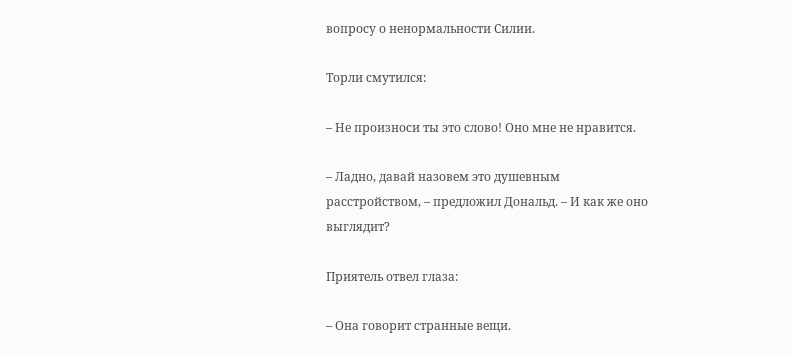вопросу о ненормальности Силии.

Торли смутился:

– Не произноси ты это слово! Оно мне не нравится.

– Ладно, давай назовем это душевным расстройством, – предложил Дональд. – И как же оно выглядит?

Приятель отвел глаза:

– Она говорит странные вещи.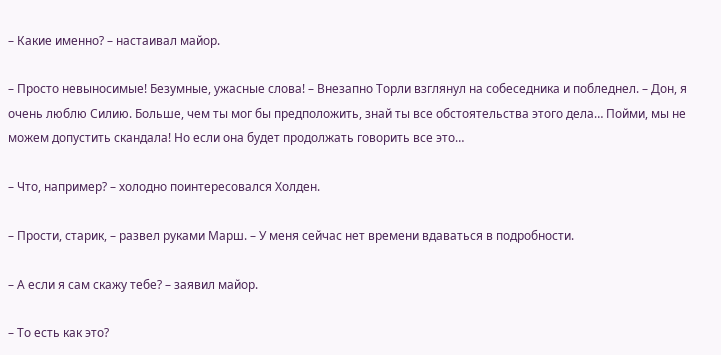– Какие именно? – настаивал майор.

– Просто невыносимые! Безумные, ужасные слова! – Внезапно Торли взглянул на собеседника и побледнел. – Дон, я очень люблю Силию. Больше, чем ты мог бы предположить, знай ты все обстоятельства этого дела… Пойми, мы не можем допустить скандала! Но если она будет продолжать говорить все это…

– Что, например? – холодно поинтересовался Холден.

– Прости, старик, – развел руками Марш. – У меня сейчас нет времени вдаваться в подробности.

– А если я сам скажу тебе? – заявил майор.

– То есть как это?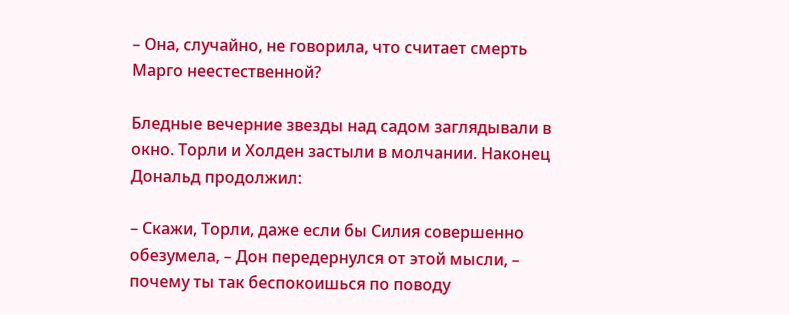– Она, случайно, не говорила, что считает смерть Марго неестественной?

Бледные вечерние звезды над садом заглядывали в окно. Торли и Холден застыли в молчании. Наконец Дональд продолжил:

– Скажи, Торли, даже если бы Силия совершенно обезумела, – Дон передернулся от этой мысли, – почему ты так беспокоишься по поводу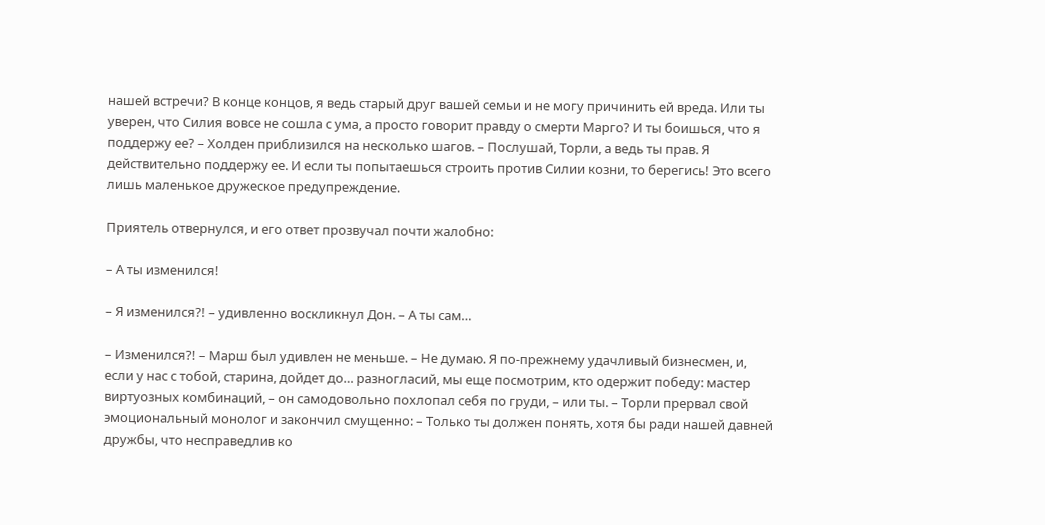нашей встречи? В конце концов, я ведь старый друг вашей семьи и не могу причинить ей вреда. Или ты уверен, что Силия вовсе не сошла с ума, а просто говорит правду о смерти Марго? И ты боишься, что я поддержу ее? – Холден приблизился на несколько шагов. – Послушай, Торли, а ведь ты прав. Я действительно поддержу ее. И если ты попытаешься строить против Силии козни, то берегись! Это всего лишь маленькое дружеское предупреждение.

Приятель отвернулся, и его ответ прозвучал почти жалобно:

– А ты изменился!

– Я изменился?! – удивленно воскликнул Дон. – А ты сам…

– Изменился?! – Марш был удивлен не меньше. – Не думаю. Я по-прежнему удачливый бизнесмен, и, если у нас с тобой, старина, дойдет до… разногласий, мы еще посмотрим, кто одержит победу: мастер виртуозных комбинаций, – он самодовольно похлопал себя по груди, – или ты. – Торли прервал свой эмоциональный монолог и закончил смущенно: – Только ты должен понять, хотя бы ради нашей давней дружбы, что несправедлив ко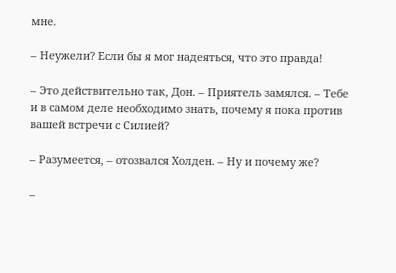мне.

– Неужели? Если бы я мог надеяться, что это правда!

– Это действительно так, Дон. – Приятель замялся. – Тебе и в самом деле необходимо знать, почему я пока против вашей встречи с Силией?

– Разумеется, – отозвался Холден. – Ну и почему же?

–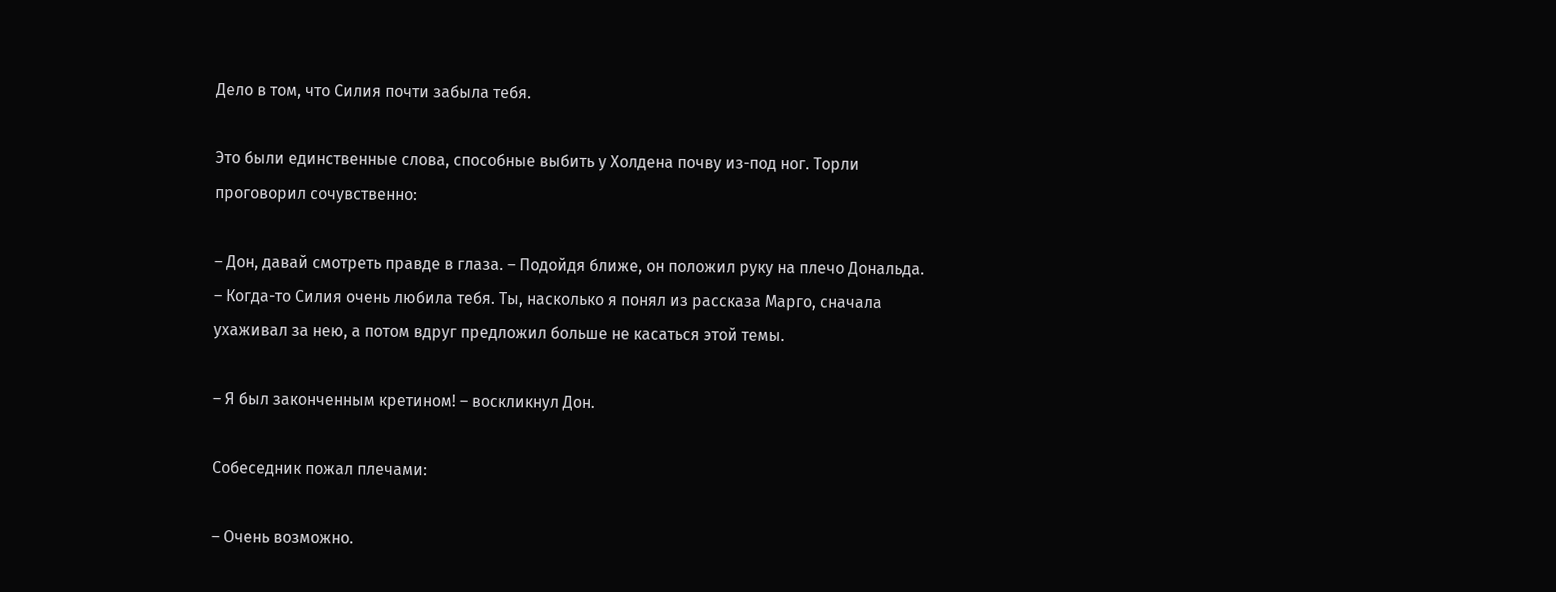Дело в том, что Силия почти забыла тебя.

Это были единственные слова, способные выбить у Холдена почву из-под ног. Торли проговорил сочувственно:

– Дон, давай смотреть правде в глаза. – Подойдя ближе, он положил руку на плечо Дональда. – Когда-то Силия очень любила тебя. Ты, насколько я понял из рассказа Марго, сначала ухаживал за нею, а потом вдруг предложил больше не касаться этой темы.

– Я был законченным кретином! – воскликнул Дон.

Собеседник пожал плечами:

– Очень возможно.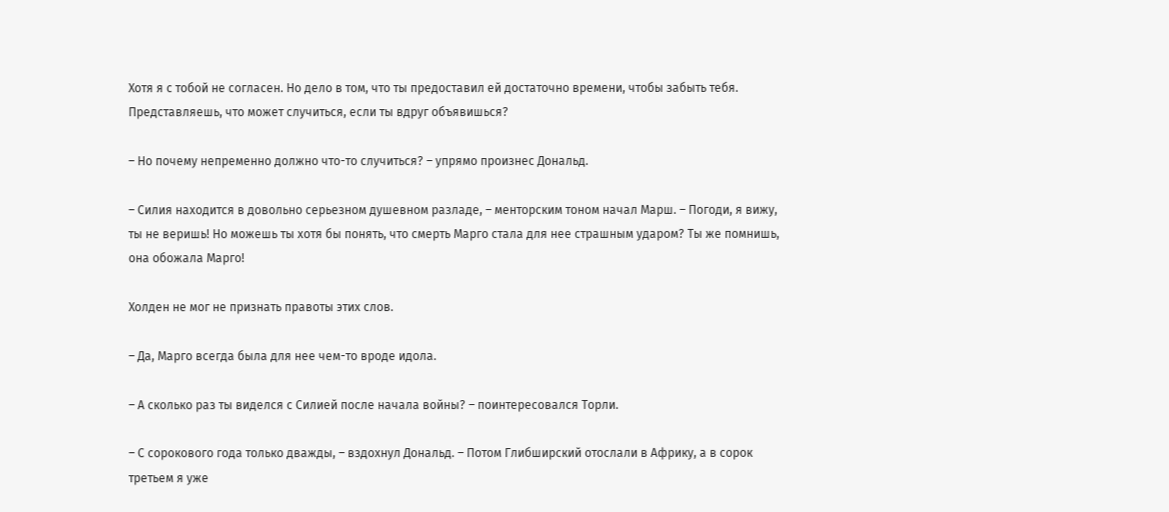Хотя я с тобой не согласен. Но дело в том, что ты предоставил ей достаточно времени, чтобы забыть тебя. Представляешь, что может случиться, если ты вдруг объявишься?

– Но почему непременно должно что-то случиться? – упрямо произнес Дональд.

– Силия находится в довольно серьезном душевном разладе, – менторским тоном начал Марш. – Погоди, я вижу, ты не веришь! Но можешь ты хотя бы понять, что смерть Марго стала для нее страшным ударом? Ты же помнишь, она обожала Марго!

Холден не мог не признать правоты этих слов.

– Да, Марго всегда была для нее чем-то вроде идола.

– А сколько раз ты виделся с Силией после начала войны? – поинтересовался Торли.

– С сорокового года только дважды, – вздохнул Дональд. – Потом Глибширский отослали в Африку, а в сорок третьем я уже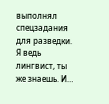выполнял спецзадания для разведки. Я ведь лингвист, ты же знаешь. И…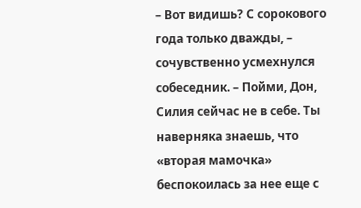– Вот видишь? С сорокового года только дважды, – сочувственно усмехнулся собеседник. – Пойми, Дон, Силия сейчас не в себе. Ты наверняка знаешь, что «вторая мамочка» беспокоилась за нее еще с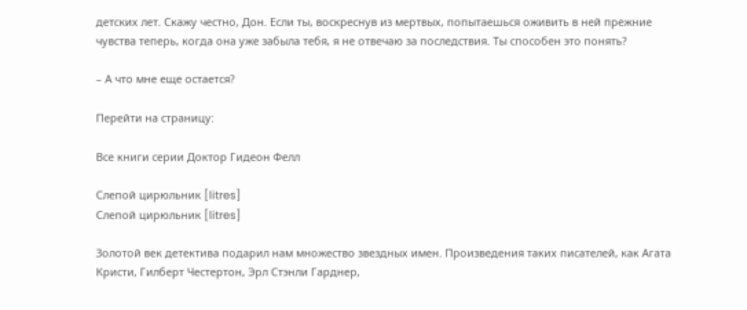детских лет. Скажу честно, Дон. Если ты, воскреснув из мертвых, попытаешься оживить в ней прежние чувства теперь, когда она уже забыла тебя, я не отвечаю за последствия. Ты способен это понять?

– А что мне еще остается?

Перейти на страницу:

Все книги серии Доктор Гидеон Фелл

Слепой цирюльник [litres]
Слепой цирюльник [litres]

Золотой век детектива подарил нам множество звездных имен. Произведения таких писателей, как Агата Кристи, Гилберт Честертон, Эрл Стэнли Гарднер,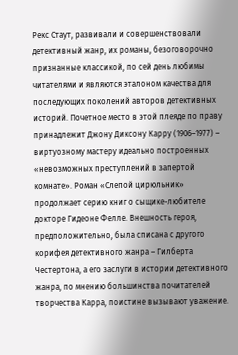Рекс Стаут, развивали и совершенствовали детективный жанр, их романы, безоговорочно признанные классикой, по сей день любимы читателями и являются эталоном качества для последующих поколений авторов детективных историй. Почетное место в этой плеяде по праву принадлежит Джону Диксону Карру (1906–1977) – виртуозному мастеру идеально построенных «невозможных преступлений в запертой комнате». Роман «Слепой цирюльник» продолжает серию книг о сыщике-любителе докторе Гидеоне Фелле. Внешность героя, предположительно, была списана с другого корифея детективного жанра – Гилберта Честертона, а его заслуги в истории детективного жанра, по мнению большинства почитателей творчества Карра, поистине вызывают уважение.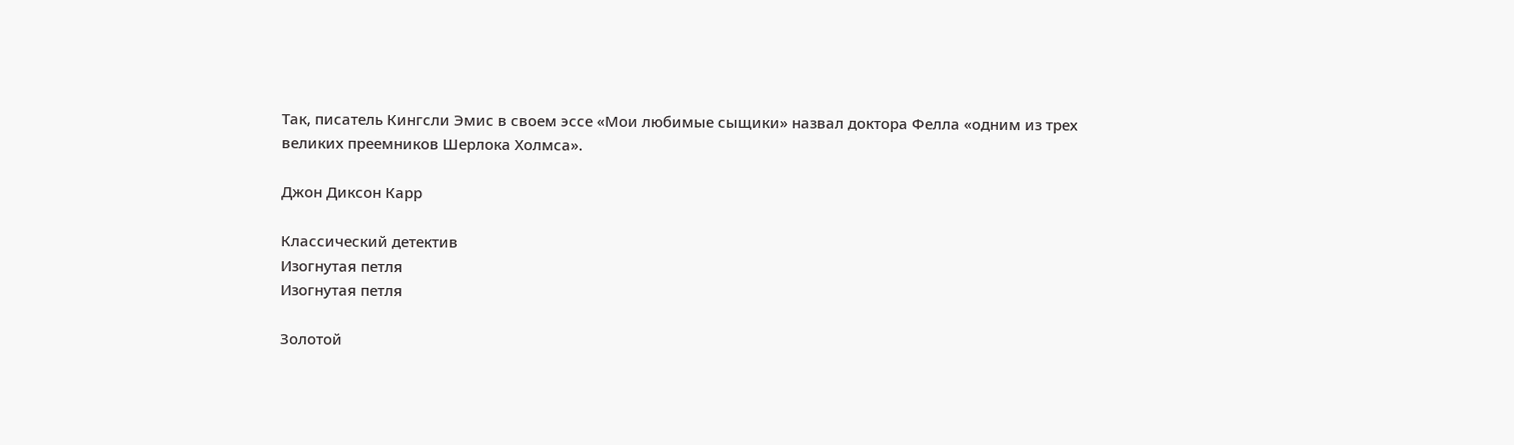Так, писатель Кингсли Эмис в своем эссе «Мои любимые сыщики» назвал доктора Фелла «одним из трех великих преемников Шерлока Холмса».

Джон Диксон Карр

Классический детектив
Изогнутая петля
Изогнутая петля

Золотой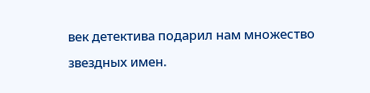век детектива подарил нам множество звездных имен.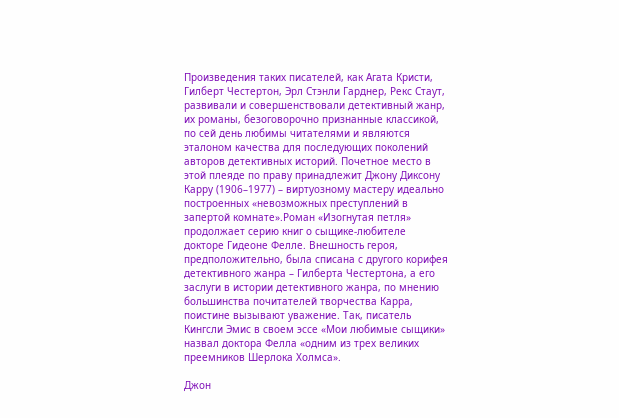Произведения таких писателей, как Агата Кристи, Гилберт Честертон, Эрл Стэнли Гарднер, Рекс Стаут, развивали и совершенствовали детективный жанр, их романы, безоговорочно признанные классикой, по сей день любимы читателями и являются эталоном качества для последующих поколений авторов детективных историй. Почетное место в этой плеяде по праву принадлежит Джону Диксону Карру (1906–1977) – виртуозному мастеру идеально построенных «невозможных преступлений в запертой комнате».Роман «Изогнутая петля» продолжает серию книг о сыщике-любителе докторе Гидеоне Фелле. Внешность героя, предположительно, была списана с другого корифея детективного жанра – Гилберта Честертона, а его заслуги в истории детективного жанра, по мнению большинства почитателей творчества Карра, поистине вызывают уважение. Так, писатель Кингсли Эмис в своем эссе «Мои любимые сыщики» назвал доктора Фелла «одним из трех великих преемников Шерлока Холмса».

Джон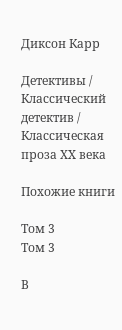Диксон Карр

Детективы / Классический детектив / Классическая проза ХX века

Похожие книги

Том 3
Том 3

В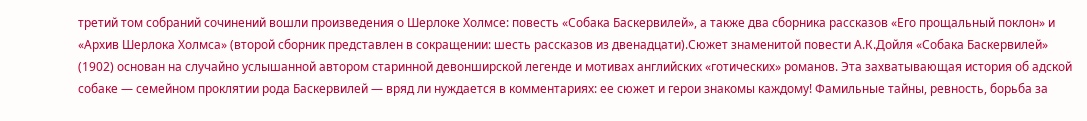третий том собраний сочинений вошли произведения о Шерлоке Холмсе: повесть «Собака Баскервилей», а также два сборника рассказов «Его прощальный поклон» и «Архив Шерлока Холмса» (второй сборник представлен в сокращении: шесть рассказов из двенадцати).Сюжет знаменитой повести А.К.Дойля «Собака Баскервилей» (1902) основан на случайно услышанной автором старинной девонширской легенде и мотивах английских «готических» романов. Эта захватывающая история об адской собаке — семейном проклятии рода Баскервилей — вряд ли нуждается в комментариях: ее сюжет и герои знакомы каждому! Фамильные тайны, ревность, борьба за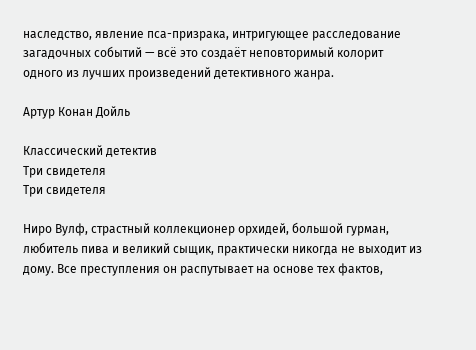наследство, явление пса-призрака, интригующее расследование загадочных событий — всё это создаёт неповторимый колорит одного из лучших произведений детективного жанра.

Артур Конан Дойль

Классический детектив
Три свидетеля
Три свидетеля

Ниро Вулф, страстный коллекционер орхидей, большой гурман, любитель пива и великий сыщик, практически никогда не выходит из дому. Все преступления он распутывает на основе тех фактов,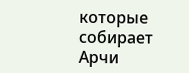которые собирает Арчи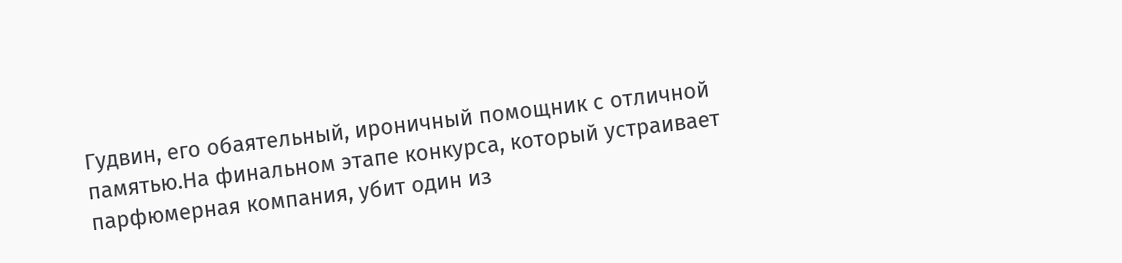Гудвин, его обаятельный, ироничный помощник с отличной памятью.На финальном этапе конкурса, который устраивает парфюмерная компания, убит один из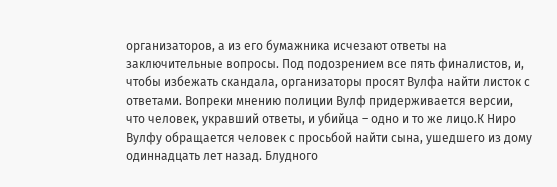организаторов, а из его бумажника исчезают ответы на заключительные вопросы. Под подозрением все пять финалистов, и, чтобы избежать скандала, организаторы просят Вулфа найти листок с ответами. Вопреки мнению полиции Вулф придерживается версии, что человек, укравший ответы, и убийца – одно и то же лицо.К Ниро Вулфу обращается человек с просьбой найти сына, ушедшего из дому одиннадцать лет назад. Блудного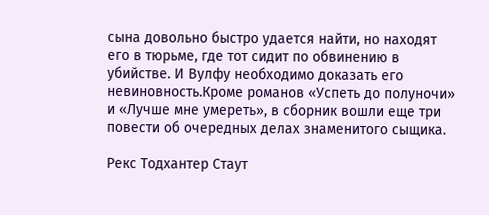сына довольно быстро удается найти, но находят его в тюрьме, где тот сидит по обвинению в убийстве. И Вулфу необходимо доказать его невиновность.Кроме романов «Успеть до полуночи» и «Лучше мне умереть», в сборник вошли еще три повести об очередных делах знаменитого сыщика.

Рекс Тодхантер Стаут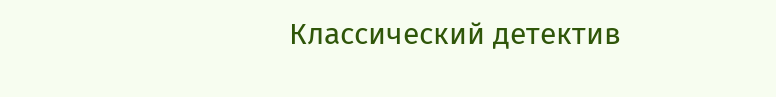Классический детектив